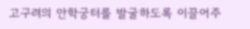고구려의 안학궁터를 발굴하도록 이끌어주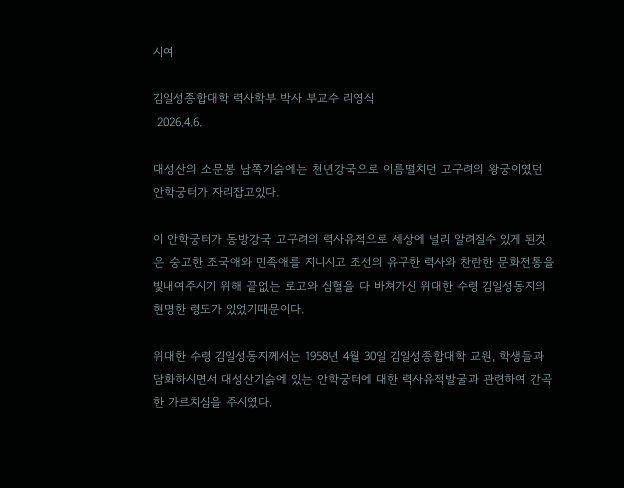시여

김일성종합대학 력사학부 박사 부교수 리영식
 2026.4.6.

대성산의 소문봉 남쪽기슭에는 천년강국으로 이름떨치던 고구려의 왕궁이였던 안학궁터가 자리잡고있다.

이 안학궁터가 동방강국 고구려의 력사유적으로 세상에 널리 알려질수 있게 된것은 숭고한 조국애와 민족애를 지니시고 조선의 유구한 력사와 찬란한 문화전통을 빛내여주시기 위해 끝없는 로고와 심혈을 다 바쳐가신 위대한 수령 김일성동지의 현명한 령도가 있었기때문이다.

위대한 수령 김일성동지께서는 1958년 4월 30일 김일성종합대학 교원, 학생들과 담화하시면서 대성산기슭에 있는 안학궁터에 대한 력사유적발굴과 관련하여 간곡한 가르치심을 주시였다.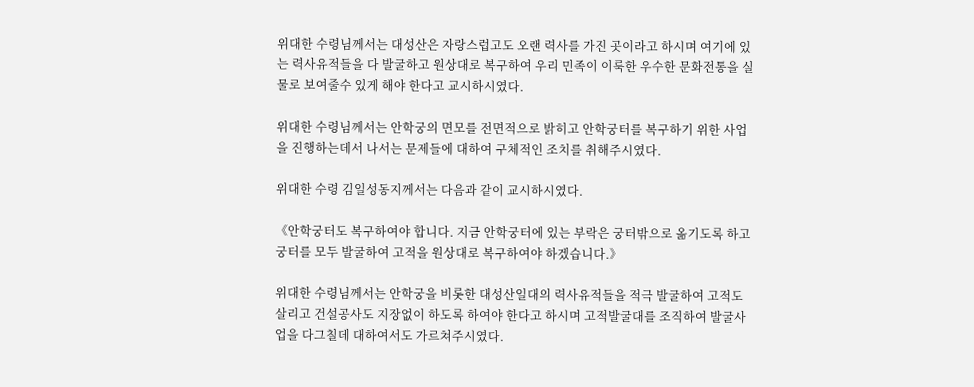위대한 수령님께서는 대성산은 자랑스럽고도 오랜 력사를 가진 곳이라고 하시며 여기에 있는 력사유적들을 다 발굴하고 원상대로 복구하여 우리 민족이 이룩한 우수한 문화전통을 실물로 보여줄수 있게 해야 한다고 교시하시였다.

위대한 수령님께서는 안학궁의 면모를 전면적으로 밝히고 안학궁터를 복구하기 위한 사업을 진행하는데서 나서는 문제들에 대하여 구체적인 조치를 취해주시였다.

위대한 수령 김일성동지께서는 다음과 같이 교시하시였다.

《안학궁터도 복구하여야 합니다. 지금 안학궁터에 있는 부락은 궁터밖으로 옮기도록 하고 궁터를 모두 발굴하여 고적을 원상대로 복구하여야 하겠습니다.》

위대한 수령님께서는 안학궁을 비롯한 대성산일대의 력사유적들을 적극 발굴하여 고적도 살리고 건설공사도 지장없이 하도록 하여야 한다고 하시며 고적발굴대를 조직하여 발굴사업을 다그칠데 대하여서도 가르쳐주시였다.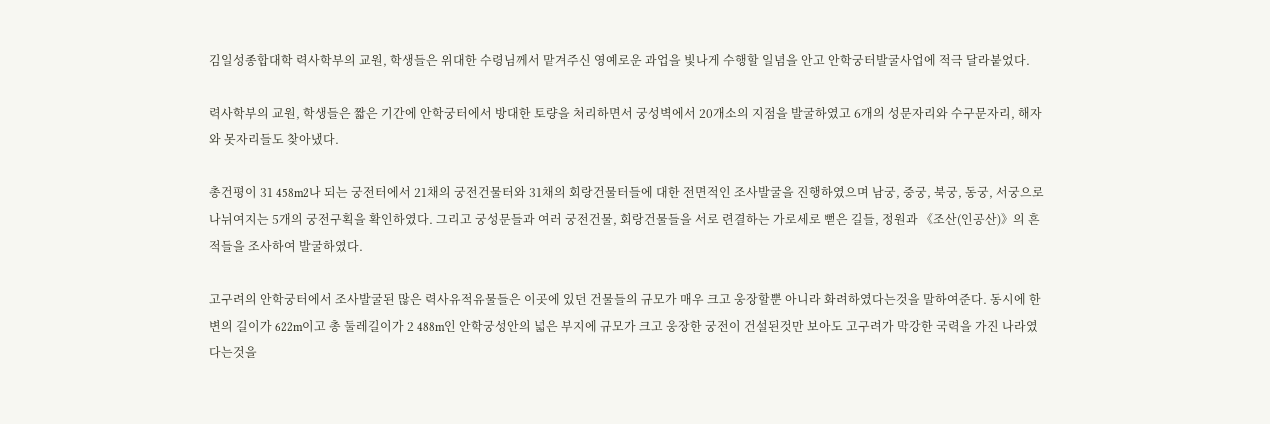김일성종합대학 력사학부의 교원, 학생들은 위대한 수령님께서 맡겨주신 영예로운 과업을 빛나게 수행할 일념을 안고 안학궁터발굴사업에 적극 달라붙었다.

력사학부의 교원, 학생들은 짧은 기간에 안학궁터에서 방대한 토량을 처리하면서 궁성벽에서 20개소의 지점을 발굴하였고 6개의 성문자리와 수구문자리, 해자와 못자리들도 찾아냈다.

총건평이 31 458m2나 되는 궁전터에서 21채의 궁전건물터와 31채의 회랑건물터들에 대한 전면적인 조사발굴을 진행하였으며 남궁, 중궁, 북궁, 동궁, 서궁으로 나뉘여지는 5개의 궁전구획을 확인하였다. 그리고 궁성문들과 여러 궁전건물, 회랑건물들을 서로 련결하는 가로세로 뻗은 길들, 정원과 《조산(인공산)》의 흔적들을 조사하여 발굴하였다.

고구려의 안학궁터에서 조사발굴된 많은 력사유적유물들은 이곳에 있던 건물들의 규모가 매우 크고 웅장할뿐 아니라 화려하였다는것을 말하여준다. 동시에 한변의 길이가 622m이고 총 둘레길이가 2 488m인 안학궁성안의 넓은 부지에 규모가 크고 웅장한 궁전이 건설된것만 보아도 고구려가 막강한 국력을 가진 나라였다는것을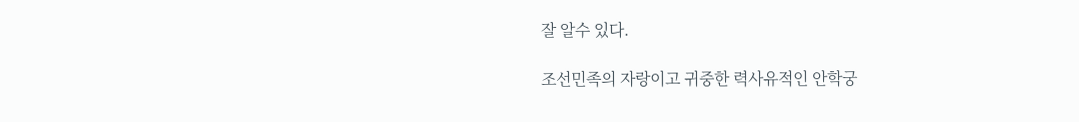잘 알수 있다.

조선민족의 자랑이고 귀중한 력사유적인 안학궁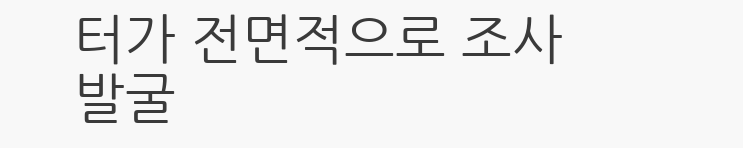터가 전면적으로 조사발굴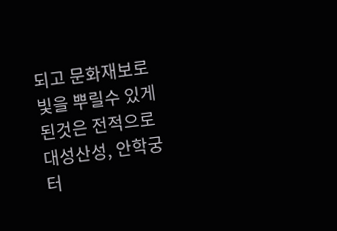되고 문화재보로 빛을 뿌릴수 있게 된것은 전적으로 대성산성, 안학궁터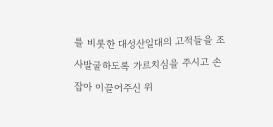를 비롯한 대성산일대의 고적들을 조사발굴하도록 가르치심을 주시고 손잡아 이끌어주신 위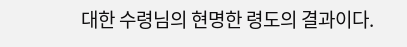대한 수령님의 현명한 령도의 결과이다.